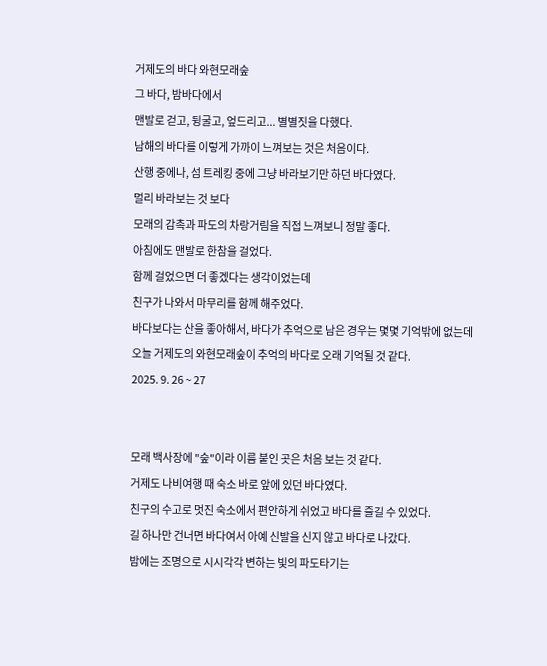거제도의 바다 와현모래숲
그 바다, 밤바다에서
맨발로 걷고, 뒹굴고, 엎드리고... 별별짓을 다했다.
남해의 바다를 이렇게 가까이 느껴보는 것은 처음이다.
산행 중에나, 섬 트레킹 중에 그냥 바라보기만 하던 바다였다.
멀리 바라보는 것 보다
모래의 감촉과 파도의 차랑거림을 직접 느껴보니 정말 좋다.
아침에도 맨발로 한참을 걸었다.
함께 걸었으면 더 좋겠다는 생각이었는데
친구가 나와서 마무리를 함께 해주었다.
바다보다는 산을 좋아해서, 바다가 추억으로 남은 경우는 몇몇 기억밖에 없는데
오늘 거제도의 와현모래숲이 추억의 바다로 오래 기억될 것 같다.
2025. 9. 26 ~ 27


모래 백사장에 "숲"이라 이름 붙인 곳은 처음 보는 것 같다.
거제도 나비여행 때 숙소 바로 앞에 있던 바다였다.
친구의 수고로 멋진 숙소에서 편안하게 쉬었고 바다를 즐길 수 있었다.
길 하나만 건너면 바다여서 아예 신발을 신지 않고 바다로 나갔다.
밤에는 조명으로 시시각각 변하는 빛의 파도타기는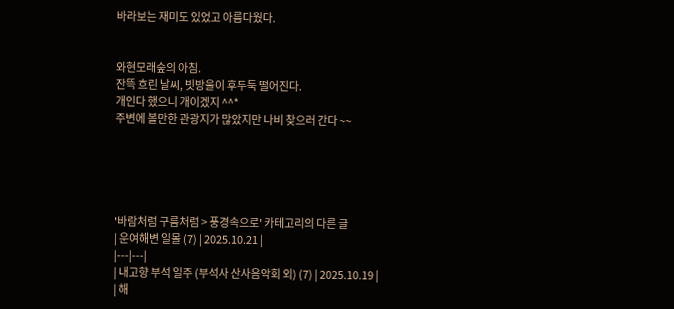바라보는 재미도 있었고 아름다웠다.


와현모래숲의 아침.
잔뜩 흐린 날씨, 빗방울이 후두둑 떨어진다.
개인다 했으니 개이겠지 ^^*
주변에 볼만한 관광지가 많았지만 나비 찾으러 간다 ~~





'바람처럼 구름처럼 > 풍경속으로' 카테고리의 다른 글
| 운여해변 일몰 (7) | 2025.10.21 |
|---|---|
| 내고향 부석 일주 (부석사 산사음악회 외) (7) | 2025.10.19 |
| 해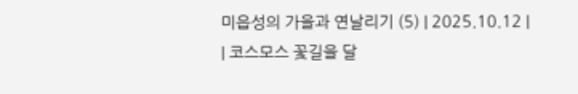미읍성의 가을과 연날리기 (5) | 2025.10.12 |
| 코스모스 꽃길을 달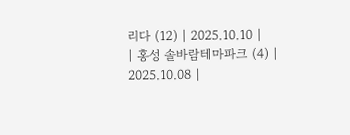리다 (12) | 2025.10.10 |
| 홍성 솔바람테마파크 (4) | 2025.10.08 |